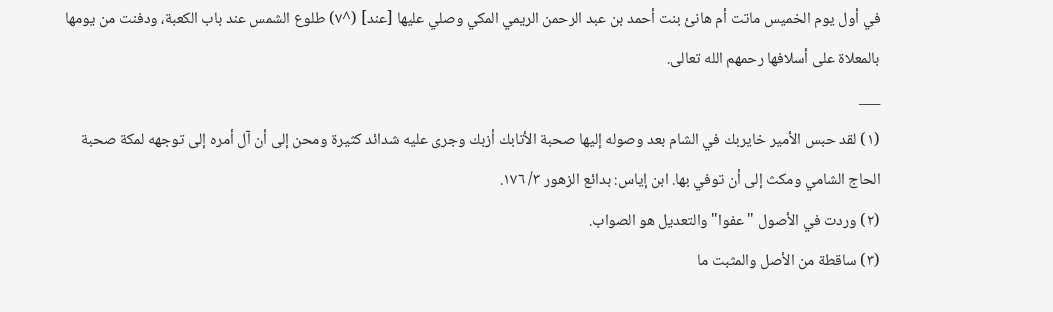في أول يوم الخميس ماتت أم هانئ بنت أحمد بن عبد الرحمن الريمي المكي وصلي عليها [عند] (^٧) طلوع الشمس عند باب الكعبة، ودفنت من يومها بالمعلاة على أسلافها رحمهم الله تعالى.
___
(١) لقد حبس الأمير خايربك في الشام بعد وصوله إليها صحبة الأتابك أزبك وجرى عليه شدائد كثيرة ومحن إلى أن آل أمره إلى توجهه لمكة صحبة الحاج الشامي ومكث إلى أن توفي بها. ابن إياس: بدائع الزهور ٣/ ١٧٦.
(٢) وردت في الأصول "عفوا" والتعديل هو الصواب.
(٣) ساقطة من الأصل والمثبت ما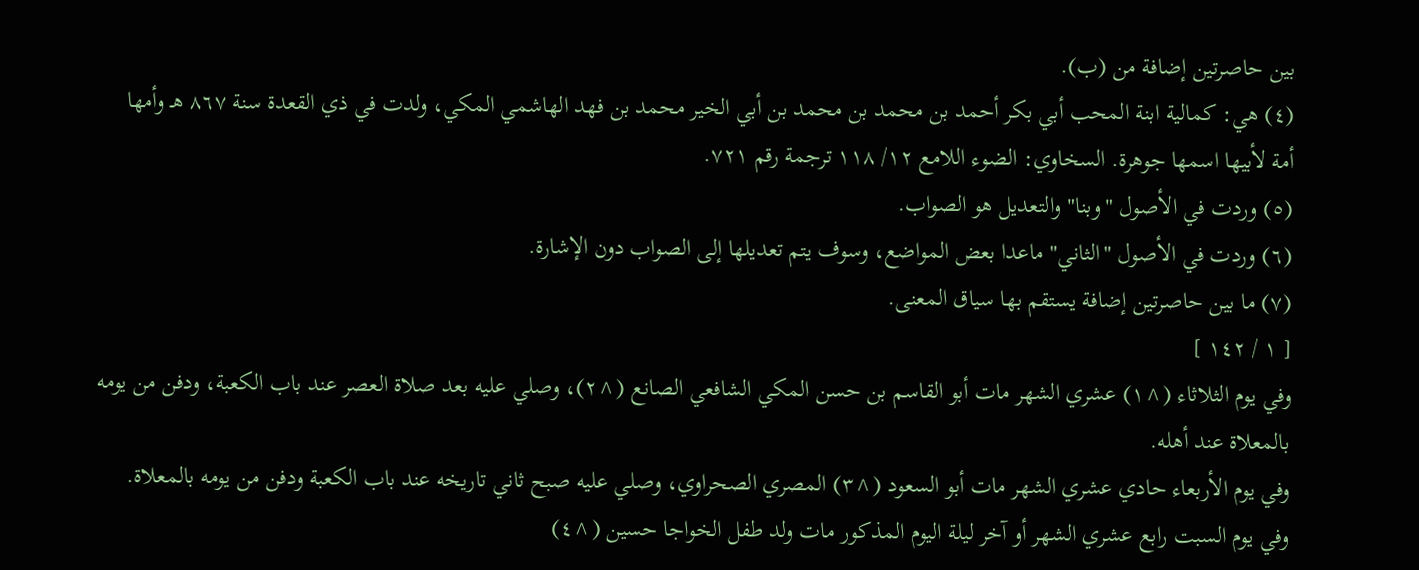بين حاصرتين إضافة من (ب).
(٤) هي: كمالية ابنة المحب أبي بكر أحمد بن محمد بن محمد بن أبي الخير محمد بن فهد الهاشمي المكي، ولدت في ذي القعدة سنة ٨٦٧ هـ وأمها أمة لأبيها اسمها جوهرة. السخاوي: الضوء اللامع ١٢/ ١١٨ ترجمة رقم ٧٢١.
(٥) وردت في الأصول "وبنا" والتعديل هو الصواب.
(٦) وردت في الأصول "الثاني" ماعدا بعض المواضع، وسوف يتم تعديلها إلى الصواب دون الإشارة.
(٧) ما بين حاصرتين إضافة يستقم بها سياق المعنى.
[ ١ / ١٤٢ ]
وفي يوم الثلاثاء (^١) عشري الشهر مات أبو القاسم بن حسن المكي الشافعي الصانع (^٢)، وصلي عليه بعد صلاة العصر عند باب الكعبة، ودفن من يومه بالمعلاة عند أهله.
وفي يوم الأربعاء حادي عشري الشهر مات أبو السعود (^٣) المصري الصحراوي، وصلي عليه صبح ثاني تاريخه عند باب الكعبة ودفن من يومه بالمعلاة.
وفي يوم السبت رابع عشري الشهر أو آخر ليلة اليوم المذكور مات ولد طفل الخواجا حسين (^٤)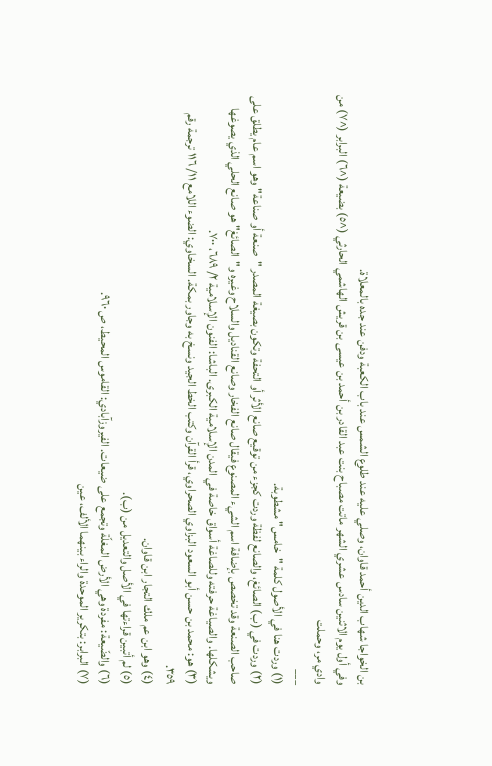بن الخواجا شهاب الدين أحمد قاوان، وصلي عليه عند طلوع الشمس عند باب الكعبة ودفن عند جده بالمعلاة.
وفي أول يوم الاثنين سادس عشري الشهر ماتت مصباح بنت عبد القادر بن أحمد بن عيسى بن قريش الهاشمي الحارثي (^٥) بضيعة (^٦) البرابر (^٧) من وادي مر، وحملت
___
(١) وردت هنا في الأصول كلمة "خامس" مشطوبة.
(٢) وردت في (ب) الصائغ، والصانع لفظة وردت كجزء من توقيع صانع الأثر أو التحفة وتكون بصيغة المصدر "صنعة أو صناعة" وهو اسم عام يطلق على صاحب الصنعة وقد تخصص بإضافة اسم الشيء المصنوع فيقال صانع الفخار وصانع القناديل والسلاح وغيره و"الصائغ" هو صانع الحلي الذي يصوغها ويشكلها. والصياغة حرفته وللصاغة أسواق خاصة في المدن الإسلامية الكبرى. الباشا: الفنون الإسلامية ٢/ ٦٨٩، ٧٠٠.
(٣) هو: محمد بن حسن أبو السعود البزاوي الصحراوي، قرأ القرآن وكتب الخط الجيد ونسخ به وجاور بمكة. السخاوي: الضوء اللامع ١١/ ١١٦ ترجمة رقم ٣٥٩.
(٤) وهو ابن عم ملك التجار ابن قاوان.
(٥) لم أتبين قراءتها في الأصل والتعديل من (ب).
(٦) والضّيعة: مفردة وهي الأرض المغلّة وتجمع على ضيعات. الفيروزآبادي: القاموس المحيط، ص ٩٦٠.
(٧) البرابر: بتكرير الموحدة والراء بينهما الألف، عين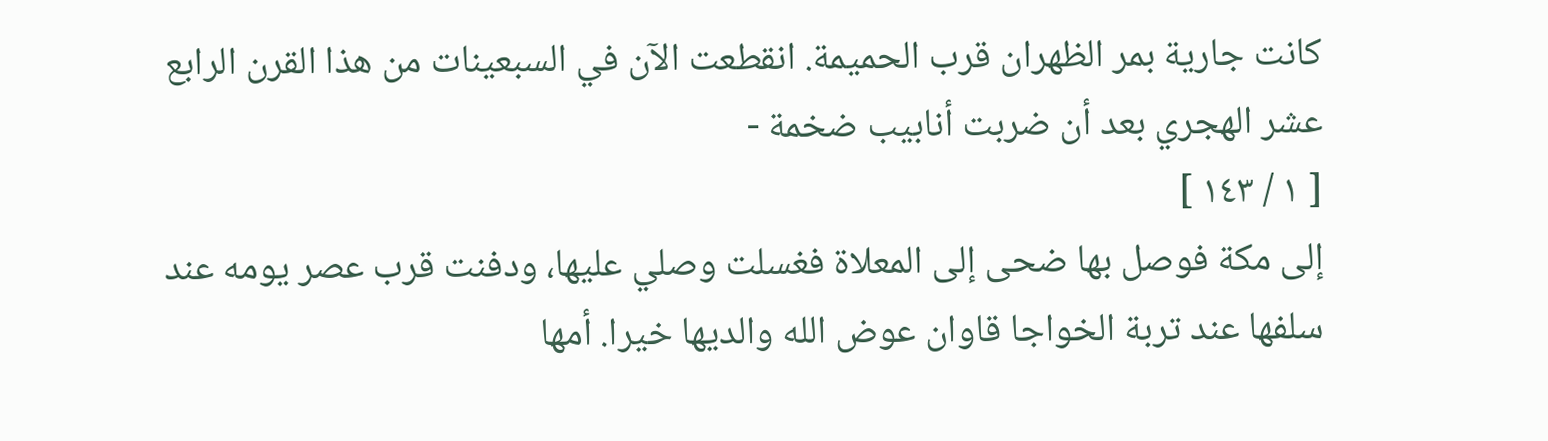كانت جارية بمر الظهران قرب الحميمة. انقطعت الآن في السبعينات من هذا القرن الرابع عشر الهجري بعد أن ضربت أنابيب ضخمة -
[ ١ / ١٤٣ ]
إلى مكة فوصل بها ضحى إلى المعلاة فغسلت وصلي عليها، ودفنت قرب عصر يومه عند سلفها عند تربة الخواجا قاوان عوض الله والديها خيرا. أمها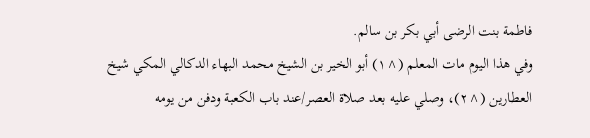فاطمة بنت الرضى أبي بكر بن سالم.
وفي هذا اليوم مات المعلم (^١) أبو الخير بن الشيخ محمد البهاء الدكالي المكي شيخ العطارين (^٢)، وصلي عليه بعد صلاة العصر/عند باب الكعبة ودفن من يومه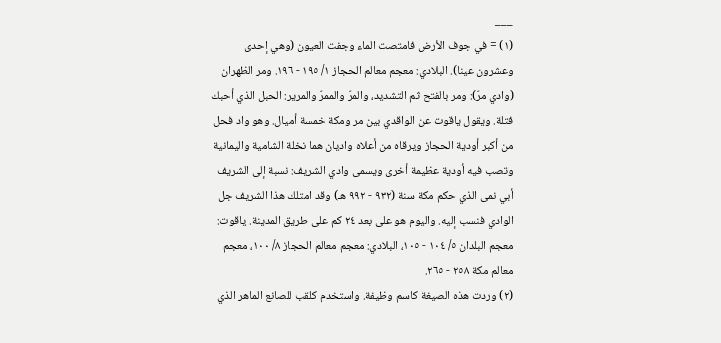___
(١) = في جوف الأرض فامتصت الماء وجفت العيون (وهي إحدى وعشرون عينا). البلادي: معجم معالم الحجاز ١/ ١٩٥ - ١٩٦. ومر الظهران (وادي مرّ): ومر بالفتح ثم التشديد، والمرّ والممرّ والمرير: الحبل الذي أحبك فتلة. ويقول ياقوت عن الواقدي بين مر ومكة خمسة أميال. وهو واد فحل من أكبر أودية الحجاز ويرقاه من أعلاه واديان هما نخلة الشامية واليمانية وتصب فيه أودية عظيمة أخرى ويسمى وادي الشريف: نسبة إلى الشريف أبي نمى الذي حكم مكة سنة (٩٣٢ - ٩٩٢ هـ) وقد امتلك هذا الشريف جل الوادي فنسب إليه. واليوم هو على بعد ٢٤ كم على طريق المدينة. ياقوت: معجم البلدان ٥/ ١٠٤ - ١٠٥، البلادي: معجم معالم الحجاز ٨/ ١٠٠، معجم معالم مكة ٢٥٨ - ٢٦٥.
(٢) وردت هذه الصيغة كاسم وظيفة. واستخدم كلقب للصانع الماهر الذي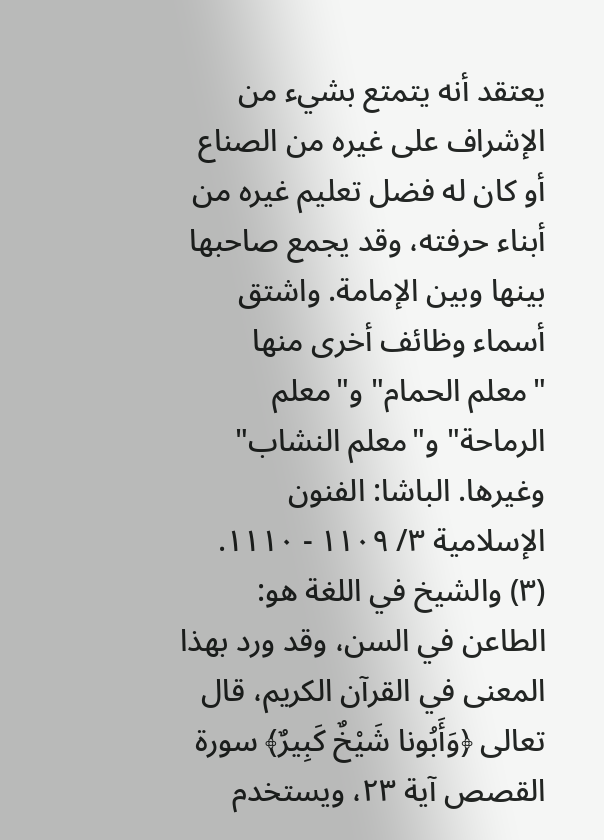يعتقد أنه يتمتع بشيء من الإشراف على غيره من الصناع أو كان له فضل تعليم غيره من أبناء حرفته، وقد يجمع صاحبها بينها وبين الإمامة. واشتق أسماء وظائف أخرى منها "معلم الحمام" و"معلم الرماحة" و"معلم النشاب" وغيرها. الباشا: الفنون الإسلامية ٣/ ١١٠٩ - ١١١٠.
(٣) والشيخ في اللغة هو: الطاعن في السن، وقد ورد بهذا المعنى في القرآن الكريم، قال تعالى ﴿وَأَبُونا شَيْخٌ كَبِيرٌ﴾ سورة القصص آية ٢٣، ويستخدم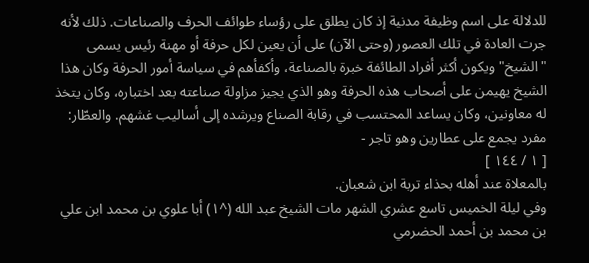للدلالة على اسم وظيفة مدنية إذ كان يطلق على رؤساء طوائف الحرف والصناعات. ذلك لأنه جرت العادة في تلك العصور (وحتى الآن) على أن يعين لكل حرفة أو مهنة رئيس يسمى "الشيخ" ويكون أكثر أفراد الطائفة خبرة بالصناعة، وأكفأهم في سياسة أمور الحرفة وكان هذا الشيخ يهيمن على أصحاب هذه الحرفة وهو الذي يجيز مزاولة صناعته بعد اختباره، وكان يتخذ له معاونين، وكان يساعد المحتسب في رقابة الصناع ويرشده إلى أساليب غشهم. والعطّار: مفرد يجمع على عطارين وهو تاجر -
[ ١ / ١٤٤ ]
بالمعلاة عند أهله بحذاء تربة ابن شعبان.
وفي ليلة الخميس تاسع عشري الشهر مات الشيخ عبد الله (^١) أبا علوي بن محمد ابن علي بن محمد بن أحمد الحضرمي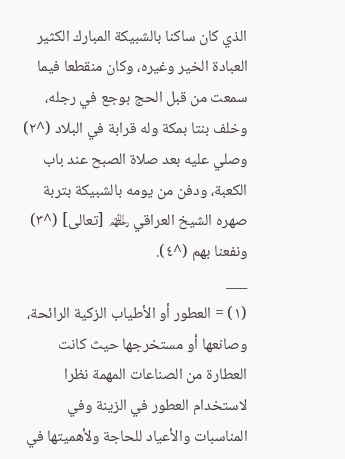الذي كان ساكنا بالشبيكة المبارك الكثير العبادة الخير وغيره، وكان منقطعا فيما سمعت من قبل الحج بوجع في رجله، وخلف بنتا بمكة وله قرابة في البلاد (^٢) وصلي عليه بعد صلاة الصبح عند باب الكعبة، ودفن من يومه بالشبيكة بتربة صهره الشيخ العراقي ﵏ [تعالى] (^٣) ونفعنا بهم (^٤).
___
(١) = العطور أو الأطياب الزكية الرائحة، وصانعها أو مستخرجها حيث كانت العطارة من الصناعات المهمة نظرا لاستخدام العطور في الزينة وفي المناسبات والأعياد للحاجة ولأهميتها في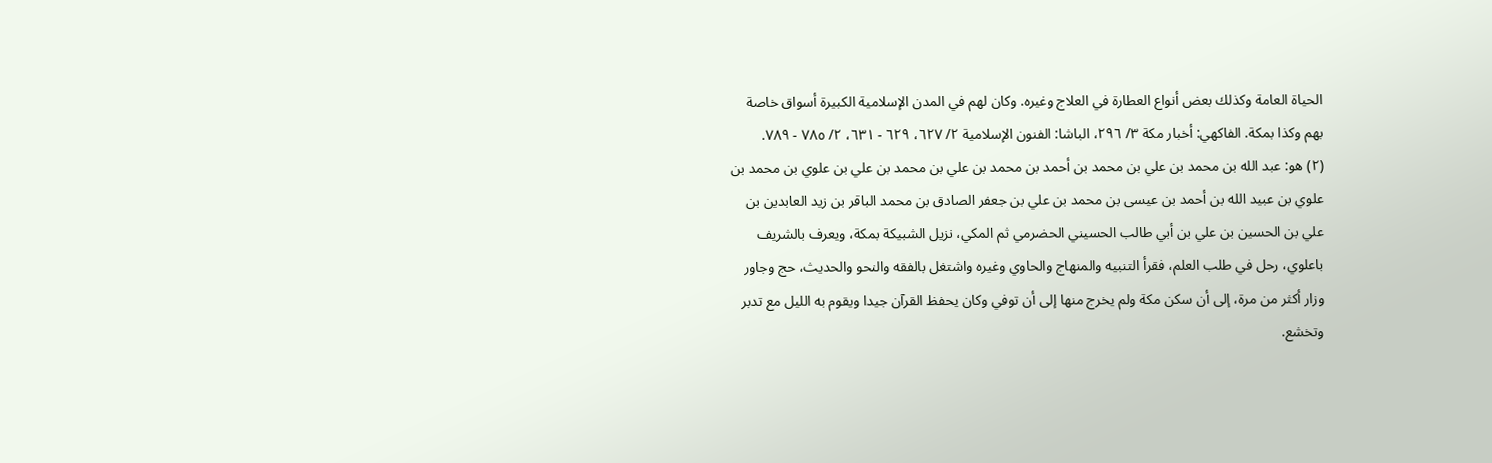الحياة العامة وكذلك بعض أنواع العطارة في العلاج وغيره. وكان لهم في المدن الإسلامية الكبيرة أسواق خاصة بهم وكذا بمكة. الفاكهي: أخبار مكة ٣/ ٢٩٦، الباشا: الفنون الإسلامية ٢/ ٦٢٧، ٦٢٩ - ٦٣١، ٢/ ٧٨٥ - ٧٨٩.
(٢) هو: عبد الله بن محمد بن علي بن محمد بن أحمد بن محمد بن علي بن محمد بن علي بن علوي بن محمد بن علوي بن عبيد الله بن أحمد بن عيسى بن محمد بن علي بن جعفر الصادق بن محمد الباقر بن زيد العابدين بن علي بن الحسين بن علي بن أبي طالب الحسيني الحضرمي ثم المكي، نزيل الشبيكة بمكة، ويعرف بالشريف باعلوي، رحل في طلب العلم، فقرأ التنبيه والمنهاج والحاوي وغيره واشتغل بالفقه والنحو والحديث، حج وجاور وزار أكثر من مرة، إلى أن سكن مكة ولم يخرج منها إلى أن توفي وكان يحفظ القرآن جيدا ويقوم به الليل مع تدبر وتخشع.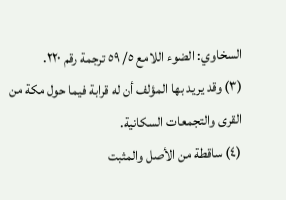السخاوي: الضوء اللامع ٥/ ٥٩ ترجمة رقم ٢٢٠.
(٣) وقد يريد بها المؤلف أن له قرابة فيما حول مكة من القرى والتجمعات السكانية.
(٤) ساقطة من الأصل والمثبت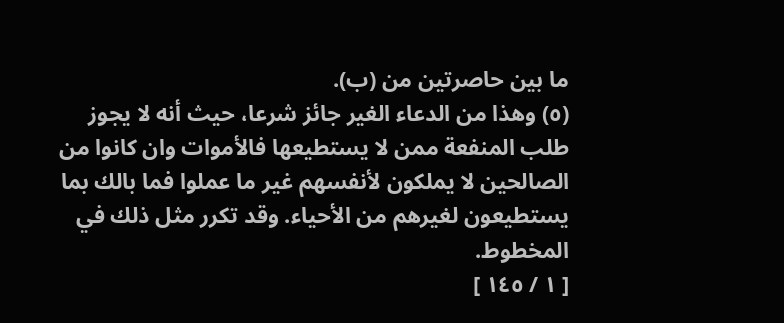ما بين حاصرتين من (ب).
(٥) وهذا من الدعاء الغير جائز شرعا، حيث أنه لا يجوز طلب المنفعة ممن لا يستطيعها فالأموات وان كانوا من الصالحين لا يملكون لأنفسهم غير ما عملوا فما بالك بما يستطيعون لغيرهم من الأحياء. وقد تكرر مثل ذلك في المخطوط.
[ ١ / ١٤٥ ]